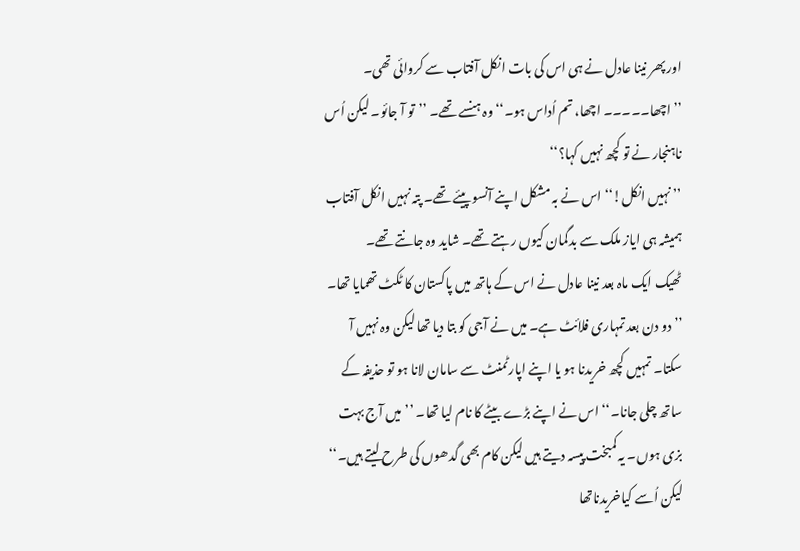اور پھر نینا عادل نے ہی اس کی بات انکل آفتاب سے کروائی تھی۔
’’اچھا۔۔۔۔۔ اچھا، تم اُداس ہو۔‘‘ وہ ہنسے تھے۔ ’’تو آ جائو۔ لیکن اُس ناہنجار نے تو کچھ نہیں کہا؟‘‘
’’نہیں انکل!‘‘اس نے بہ مشکل اپنے آنسو پیئے تھے۔ پتہ نہیں انکل آفتاب ہمیشہ ہی ایاز ملک سے بدگمان کیوں رہتے تھے۔ شاید وہ جانتے تھے۔
ٹھیک ایک ماہ بعد نینا عادل نے اس کے ہاتھ میں پاکستان کا ٹکٹ تھمایا تھا۔
’’دو دن بعد تمہاری فلائٹ ہے۔ میں نے آجی کو بتا دیا تھا لیکن وہ نہیں آ سکتا۔ تمہیں کچھ خریدنا ہو یا اپنے اپارٹمنٹ سے سامان لانا ہو تو حذیفہ کے ساتھ چلی جانا۔‘‘ اس نے اپنے بڑے بیٹے کا نام لیا تھا۔ ’’میں آج بہت بزی ہوں۔ یہ کمبخت پیسہ دیتے ہیں لیکن کام بھی گدھوں کی طرح لیتے ہیں۔‘‘
لیکن اُسے کیاخریدناتھا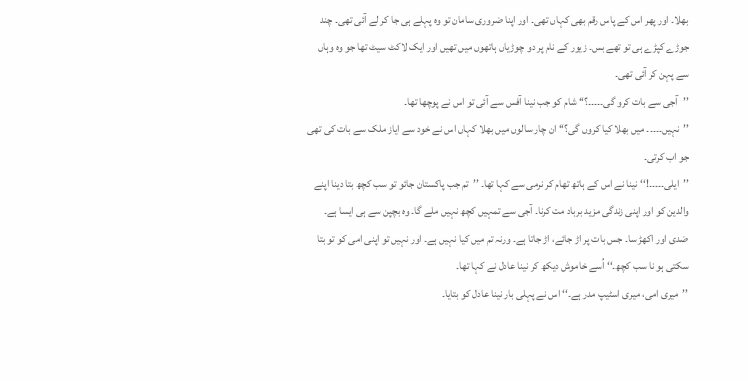بھلا۔ اور پھر اس کے پاس رقم بھی کہاں تھی۔ اور اپنا ضروری سامان تو وہ پہلے ہی جا کر لے آئی تھی۔ چند جوڑے کپڑے ہی تو تھے بس۔ زیور کے نام پر دو چوڑیاں ہاتھوں میں تھیں اور ایک لاکٹ سیٹ تھا جو وہ وہاں سے پہن کر آئی تھی۔
’’آجی سے بات کرو گی۔۔۔۔۔؟‘‘ شام کو جب نینا آفس سے آئی تو اس نے پوچھا تھا۔
’’نہیں۔۔۔۔۔ میں بھلا کیا کروں گی؟‘‘ ان چار سالوں میں بھلا کہاں اس نے خود سے ایاز ملک سے بات کی تھی جو اب کرتی۔
’’ایلی۔۔۔۔۔!‘‘ نینا نے اس کے ہاتھ تھام کر نرمی سے کہا تھا۔ ’’تم جب پاکستان جائو تو سب کچھ بتا دینا اپنے والدین کو اور اپنی زندگی مزید برباد مت کرنا۔ آجی سے تمہیں کچھ نہیں ملے گا۔ وہ بچپن سے ہی ایسا ہے۔ ضدی اور اکھڑ سا۔ جس بات پر اڑ جائے، اڑ جاتا ہے۔ ورنہ تم میں کیا نہیں ہے۔ اور نہیں تو اپنی امی کو تو بتا سکتی ہو نا سب کچھ۔‘‘ اُسے خاموش دیکھ کر نینا عادل نے کہا تھا۔
’’میری امی، میری اسٹیپ مدر ہے۔‘‘ اس نے پہلی بار نینا عادل کو بتایا۔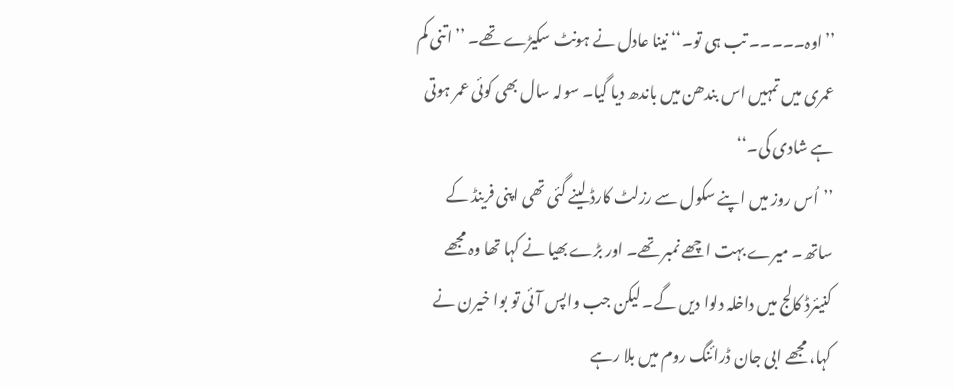’’اوہ۔۔۔۔۔ تب ہی تو۔‘‘ نینا عادل نے ہونٹ سکیڑے تھے۔ ’’اتنی کم عمری میں تمہیں اس بندھن میں باندھ دیا گیا۔ سولہ سال بھی کوئی عمر ہوتی ہے شادی کی۔‘‘
’’اُس روز میں اپنے سکول سے رزلٹ کارڈ لینے گئی تھی اپنی فرینڈ کے ساتھ۔ میرے بہت اچھے نمبر تھے۔ اور بڑے بھیا نے کہا تھا وہ مجھے کنیئرڈ کالج میں داخلہ دلوا دیں گے۔ لیکن جب واپس آئی تو بوا خیرن نے کہا، مجھے ابی جان ڈرائنگ روم میں بلا رہے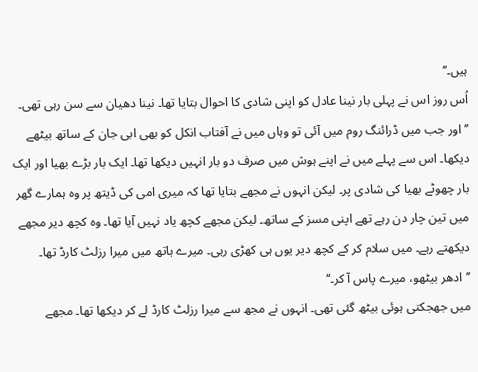ہیں۔‘‘
اُس روز اس نے پہلی بار نینا عادل کو اپنی شادی کا احوال بتایا تھا۔ نینا دھیان سے سن رہی تھی۔
’’اور جب میں ڈرائنگ روم میں آئی تو وہاں میں نے آفتاب انکل کو بھی ابی جان کے ساتھ بیٹھے دیکھا۔ اس سے پہلے میں نے اپنے ہوش میں صرف دو بار انہیں دیکھا تھا۔ ایک بار بڑے بھیا اور ایک بار چھوٹے بھیا کی شادی پر۔ لیکن انہوں نے مجھے بتایا تھا کہ میری امی کی ڈیتھ پر وہ ہمارے گھر میں تین چار دن رہے تھے اپنی مسز کے ساتھ۔ لیکن مجھے کچھ یاد نہیں آیا تھا۔ وہ کچھ دیر مجھے دیکھتے رہے۔ میں سلام کر کے کچھ دیر یوں ہی کھڑی رہی۔ میرے ہاتھ میں میرا رزلٹ کارڈ تھا۔
’’ادھر بیٹھو، میرے پاس آ کر۔‘‘
میں جھجکتی ہوئی بیٹھ گئی تھی۔ انہوں نے مجھ سے میرا رزلٹ کارڈ لے کر دیکھا تھا۔ مجھے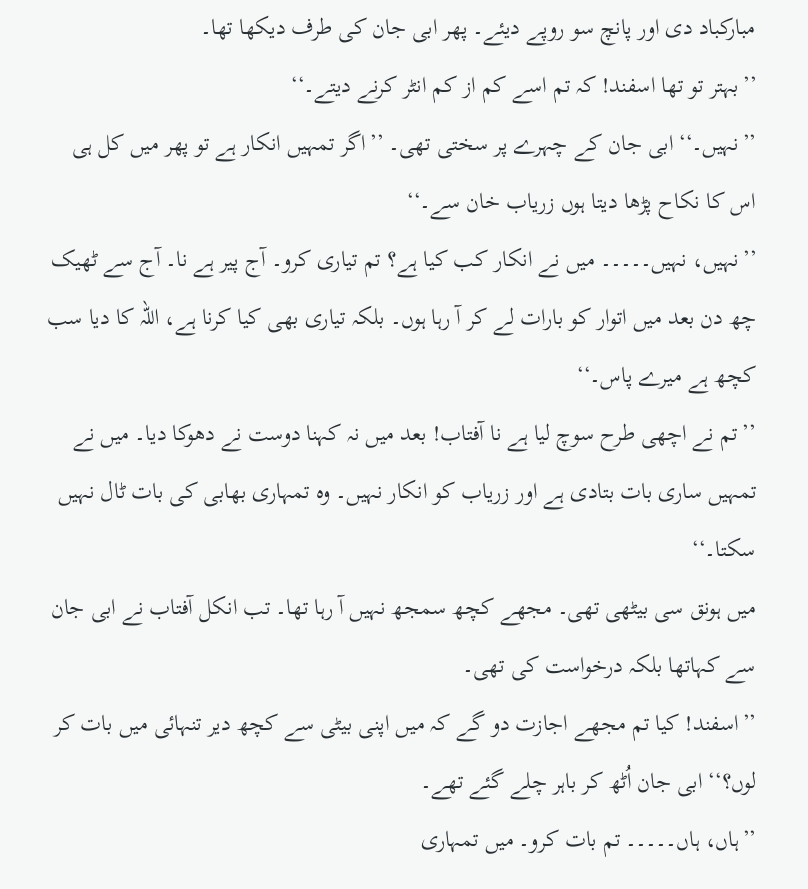مبارکباد دی اور پانچ سو روپے دیئے۔ پھر ابی جان کی طرف دیکھا تھا۔
’’بہتر تو تھا اسفند! کہ تم اسے کم از کم انٹر کرنے دیتے۔‘‘
’’نہیں۔‘‘ ابی جان کے چہرے پر سختی تھی۔ ’’اگر تمہیں انکار ہے تو پھر میں کل ہی اس کا نکاح پڑھا دیتا ہوں زریاب خان سے۔‘‘
’’نہیں، نہیں۔۔۔۔۔ میں نے انکار کب کیا ہے؟ تم تیاری کرو۔ آج پیر ہے نا۔ آج سے ٹھیک چھ دن بعد میں اتوار کو بارات لے کر آ رہا ہوں۔ بلکہ تیاری بھی کیا کرنا ہے، اللہ کا دیا سب کچھ ہے میرے پاس۔‘‘
’’تم نے اچھی طرح سوچ لیا ہے نا آفتاب! بعد میں نہ کہنا دوست نے دھوکا دیا۔ میں نے تمہیں ساری بات بتادی ہے اور زریاب کو انکار نہیں۔ وہ تمہاری بھابی کی بات ٹال نہیں سکتا۔‘‘
میں ہونق سی بیٹھی تھی۔ مجھے کچھ سمجھ نہیں آ رہا تھا۔ تب انکل آفتاب نے ابی جان سے کہاتھا بلکہ درخواست کی تھی۔
’’اسفند! کیا تم مجھے اجازت دو گے کہ میں اپنی بیٹی سے کچھ دیر تنہائی میں بات کر لوں؟‘‘ ابی جان اُٹھ کر باہر چلے گئے تھے۔
’’ہاں، ہاں۔۔۔۔۔ تم بات کرو۔ میں تمہاری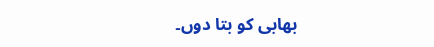بھابی کو بتا دوں۔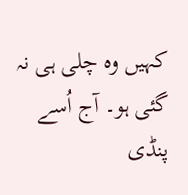کہیں وہ چلی ہی نہ گئی ہو۔ آج اُسے پنڈی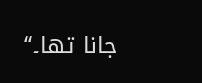جانا تھا۔‘‘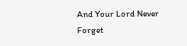And Your Lord Never Forget